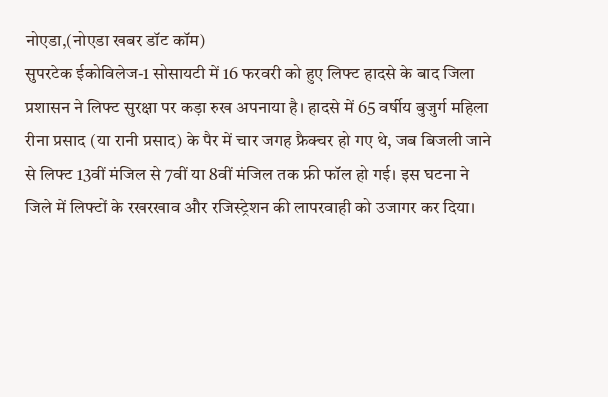नोएडा,(नोएडा खबर डॉट कॉम)
सुपरटेक ईकोविलेज-1 सोसायटी में 16 फरवरी को हुए लिफ्ट हादसे के बाद जिला प्रशासन ने लिफ्ट सुरक्षा पर कड़ा रुख अपनाया है। हादसे में 65 वर्षीय बुजुर्ग महिला रीना प्रसाद (या रानी प्रसाद) के पैर में चार जगह फ्रैक्चर हो गए थे, जब बिजली जाने से लिफ्ट 13वीं मंजिल से 7वीं या 8वीं मंजिल तक फ्री फॉल हो गई। इस घटना ने जिले में लिफ्टों के रखरखाव और रजिस्ट्रेशन की लापरवाही को उजागर कर दिया।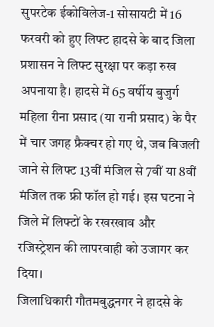सुपरटेक ईकोविलेज-1 सोसायटी में 16 फरवरी को हुए लिफ्ट हादसे के बाद जिला प्रशासन ने लिफ्ट सुरक्षा पर कड़ा रुख अपनाया है। हादसे में 65 वर्षीय बुजुर्ग महिला रीना प्रसाद (या रानी प्रसाद) के पैर में चार जगह फ्रैक्चर हो गए थे, जब बिजली जाने से लिफ्ट 13वीं मंजिल से 7वीं या 8वीं मंजिल तक फ्री फॉल हो गई। इस घटना ने जिले में लिफ्टों के रखरखाव और रजिस्ट्रेशन की लापरवाही को उजागर कर दिया।
जिलाधिकारी गौतमबुद्धनगर ने हादसे के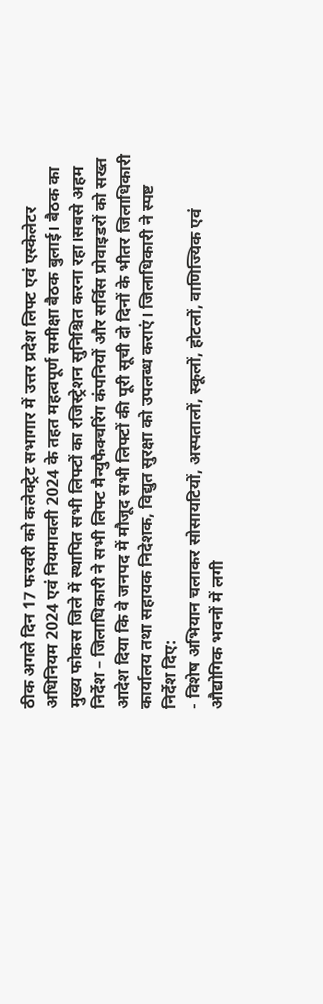ठीक अगले दिन 17 फरवरी को कलेक्ट्रेट सभागार में उत्तर प्रदेश लिफ्ट एवं एस्केलेटर अधिनियम 2024 एवं नियमावली 2024 के तहत महत्वपूर्ण समीक्षा बैठक बुलाई। बैठक का मुख्य फोकस जिले में स्थापित सभी लिफ्टों का रजिस्ट्रेशन सुनिश्चित करना रहा।सबसे अहम निर्देश – जिलाधिकारी ने सभी लिफ्ट मैन्युफैक्चरिंग कंपनियों और सर्विस प्रोवाइडरों को सख्त आदेश दिया कि वे जनपद में मौजूद सभी लिफ्टों की पूरी सूची दो दिनों के भीतर जिलाधिकारी कार्यालय तथा सहायक निदेशक, विद्युत सुरक्षा को उपलब्ध कराएं। जिलाधिकारी ने स्पष्ट निर्देश दिए:
- विशेष अभियान चलाकर सोसायटियों, अस्पतालों, स्कूलों, होटलों, वाणिज्यिक एवं औद्योगिक भवनों में लगी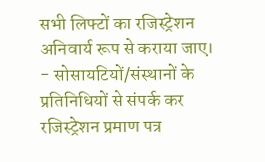सभी लिफ्टों का रजिस्ट्रेशन अनिवार्य रूप से कराया जाए।
- सोसायटियों/संस्थानों के प्रतिनिधियों से संपर्क कर रजिस्ट्रेशन प्रमाण पत्र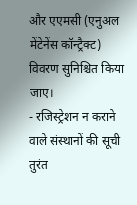और एएमसी (एनुअल मेंटेनेंस कॉन्ट्रैक्ट) विवरण सुनिश्चित किया जाए।
- रजिस्ट्रेशन न कराने वाले संस्थानों की सूची तुरंत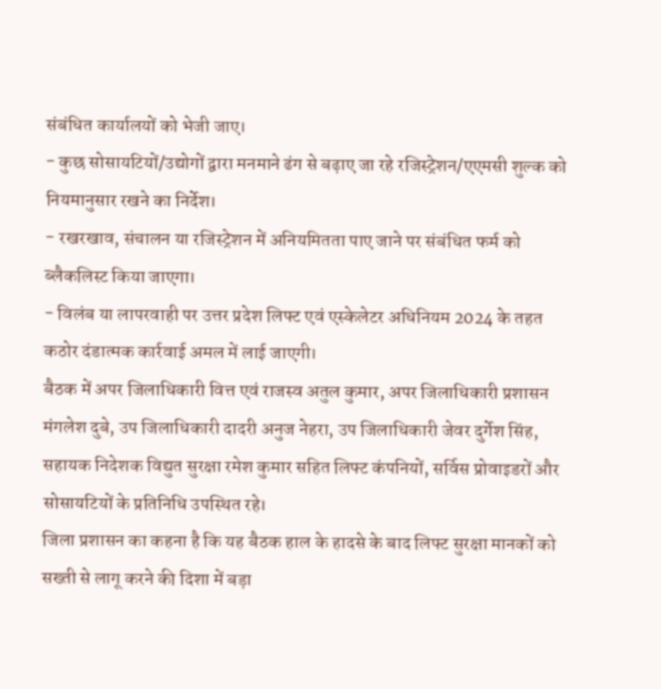संबंधित कार्यालयों को भेजी जाए।
- कुछ सोसायटियों/उद्योगों द्वारा मनमाने ढंग से बढ़ाए जा रहे रजिस्ट्रेशन/एएमसी शुल्क को नियमानुसार रखने का निर्देश।
- रखरखाव, संचालन या रजिस्ट्रेशन में अनियमितता पाए जाने पर संबंधित फर्म को ब्लैकलिस्ट किया जाएगा।
- विलंब या लापरवाही पर उत्तर प्रदेश लिफ्ट एवं एस्केलेटर अधिनियम 2024 के तहत कठोर दंडात्मक कार्रवाई अमल में लाई जाएगी।
बैठक में अपर जिलाधिकारी वित्त एवं राजस्व अतुल कुमार, अपर जिलाधिकारी प्रशासन मंगलेश दुबे, उप जिलाधिकारी दादरी अनुज नेहरा, उप जिलाधिकारी जेवर दुर्गेश सिंह, सहायक निदेशक विद्युत सुरक्षा रमेश कुमार सहित लिफ्ट कंपनियों, सर्विस प्रोवाइडरों और सोसायटियों के प्रतिनिधि उपस्थित रहे।
जिला प्रशासन का कहना है कि यह बैठक हाल के हादसे के बाद लिफ्ट सुरक्षा मानकों को सख्ती से लागू करने की दिशा में बड़ा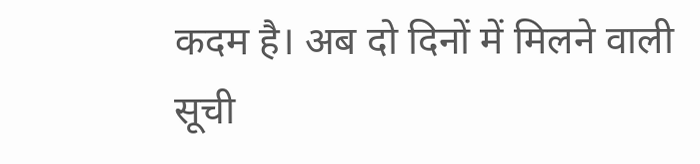कदम है। अब दो दिनों में मिलने वाली सूची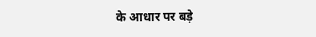के आधार पर बड़े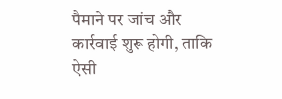पैमाने पर जांच और कार्रवाई शुरू होगी, ताकि ऐसी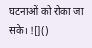घटनाओं को रोका जा सके। ![]()